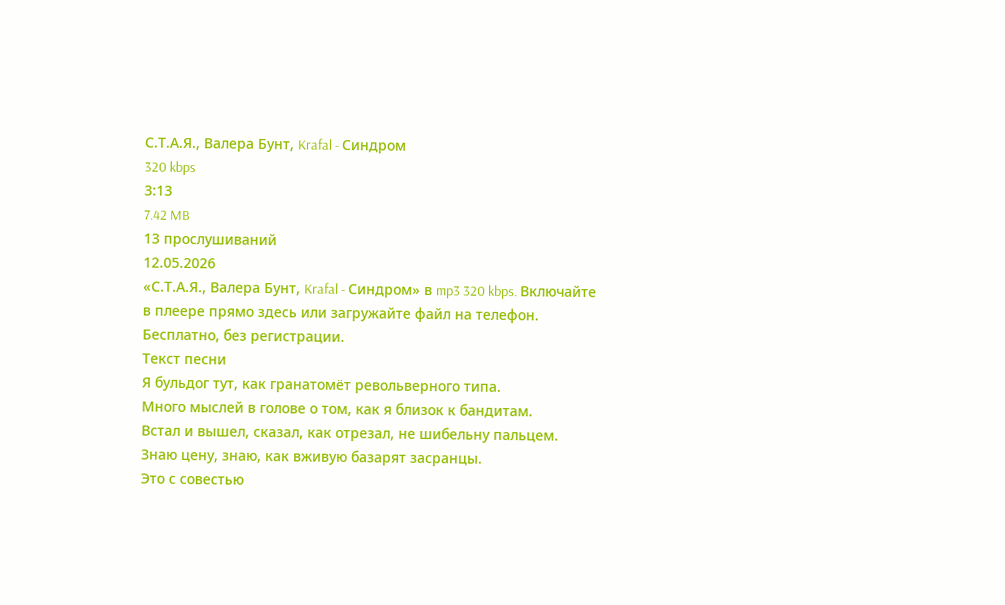С.Т.А.Я., Валера Бунт, Krafal - Синдром
320 kbps
3:13
7.42 MB
13 прослушиваний
12.05.2026
«С.Т.А.Я., Валера Бунт, Krafal - Синдром» в mp3 320 kbps. Включайте в плеере прямо здесь или загружайте файл на телефон. Бесплатно, без регистрации.
Текст песни
Я бульдог тут, как гранатомёт револьверного типа.
Много мыслей в голове о том, как я близок к бандитам.
Встал и вышел, сказал, как отрезал, не шибельну пальцем.
Знаю цену, знаю, как вживую базарят засранцы.
Это с совестью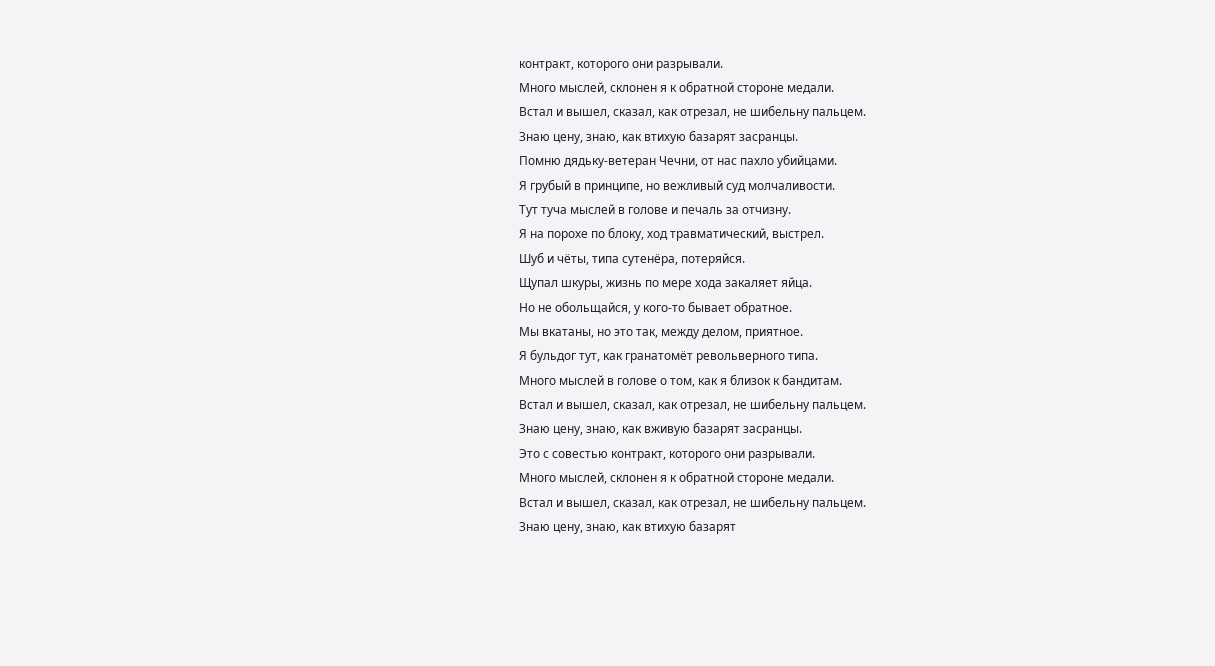контракт, которого они разрывали.
Много мыслей, склонен я к обратной стороне медали.
Встал и вышел, сказал, как отрезал, не шибельну пальцем.
Знаю цену, знаю, как втихую базарят засранцы.
Помню дядьку-ветеран Чечни, от нас пахло убийцами.
Я грубый в принципе, но вежливый суд молчаливости.
Тут туча мыслей в голове и печаль за отчизну.
Я на порохе по блоку, ход травматический, выстрел.
Шуб и чёты, типа сутенёра, потеряйся.
Щупал шкуры, жизнь по мере хода закаляет яйца.
Но не обольщайся, у кого-то бывает обратное.
Мы вкатаны, но это так, между делом, приятное.
Я бульдог тут, как гранатомёт револьверного типа.
Много мыслей в голове о том, как я близок к бандитам.
Встал и вышел, сказал, как отрезал, не шибельну пальцем.
Знаю цену, знаю, как вживую базарят засранцы.
Это с совестью контракт, которого они разрывали.
Много мыслей, склонен я к обратной стороне медали.
Встал и вышел, сказал, как отрезал, не шибельну пальцем.
Знаю цену, знаю, как втихую базарят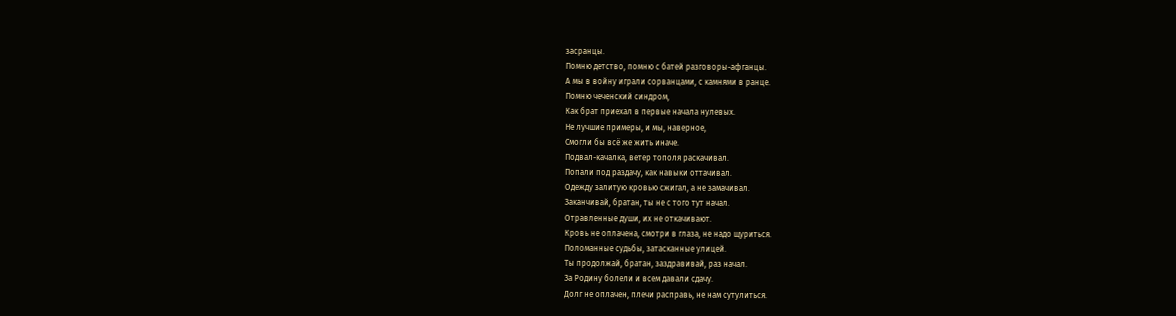засранцы.
Помню детство, помню с батей разговоры-афганцы.
А мы в войну играли сорванцами, с камнями в ранце.
Помню чеченский синдром,
Как брат приехал в первые начала нулевых.
Не лучшие примеры, и мы, наверное,
Смогли бы всё же жить иначе.
Подвал-качалка, ветер тополя раскачивал.
Попали под раздачу, как навыки оттачивал.
Одежду залитую кровью сжигал, а не замачивал.
Заканчивай, братан, ты не с того тут начал.
Отравленные души, их не откачивают.
Кровь не оплачена, смотри в глаза, не надо щуриться.
Поломанные судьбы, затасканные улицей.
Ты продолжай, братан, заздравивай, раз начал.
За Родину болели и всем давали сдачу.
Долг не оплачен, плечи расправь, не нам сутулиться.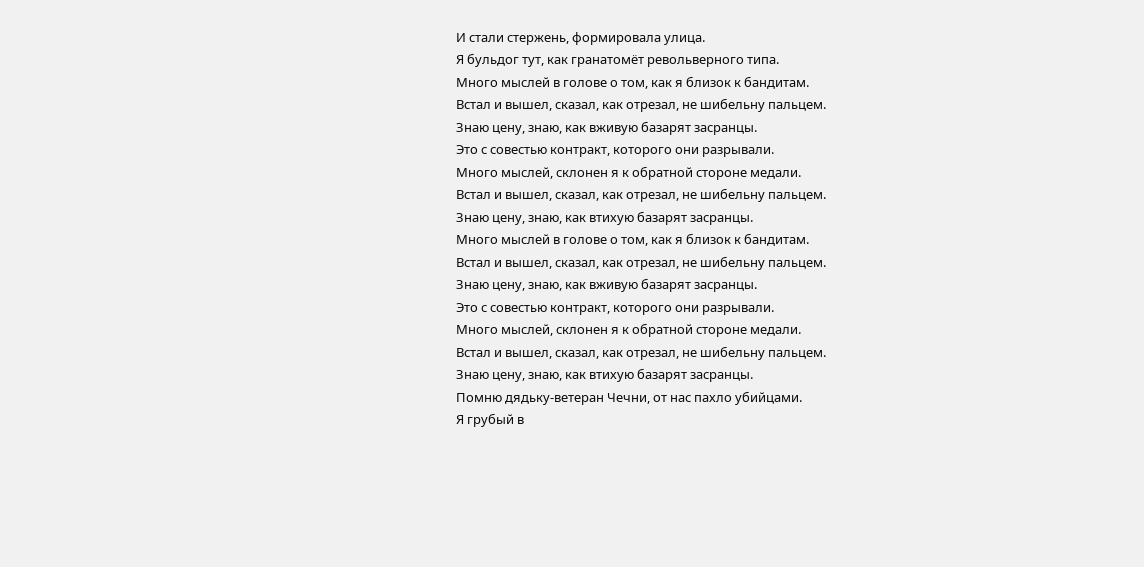И стали стержень, формировала улица.
Я бульдог тут, как гранатомёт револьверного типа.
Много мыслей в голове о том, как я близок к бандитам.
Встал и вышел, сказал, как отрезал, не шибельну пальцем.
Знаю цену, знаю, как вживую базарят засранцы.
Это с совестью контракт, которого они разрывали.
Много мыслей, склонен я к обратной стороне медали.
Встал и вышел, сказал, как отрезал, не шибельну пальцем.
Знаю цену, знаю, как втихую базарят засранцы.
Много мыслей в голове о том, как я близок к бандитам.
Встал и вышел, сказал, как отрезал, не шибельну пальцем.
Знаю цену, знаю, как вживую базарят засранцы.
Это с совестью контракт, которого они разрывали.
Много мыслей, склонен я к обратной стороне медали.
Встал и вышел, сказал, как отрезал, не шибельну пальцем.
Знаю цену, знаю, как втихую базарят засранцы.
Помню дядьку-ветеран Чечни, от нас пахло убийцами.
Я грубый в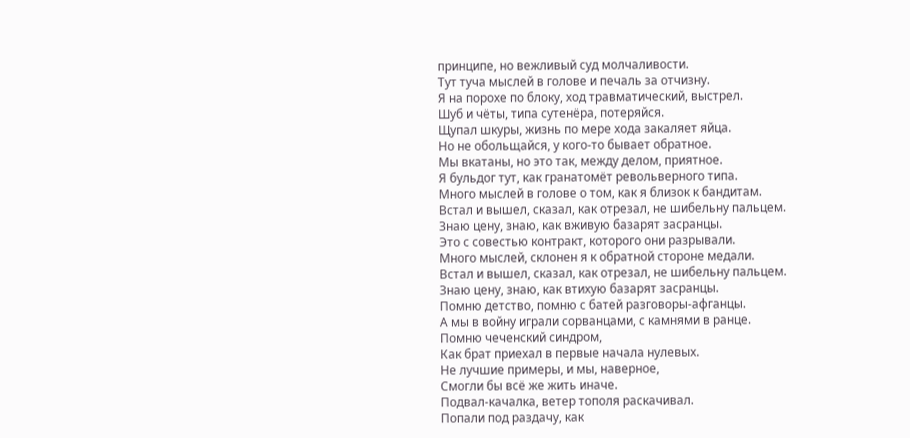принципе, но вежливый суд молчаливости.
Тут туча мыслей в голове и печаль за отчизну.
Я на порохе по блоку, ход травматический, выстрел.
Шуб и чёты, типа сутенёра, потеряйся.
Щупал шкуры, жизнь по мере хода закаляет яйца.
Но не обольщайся, у кого-то бывает обратное.
Мы вкатаны, но это так, между делом, приятное.
Я бульдог тут, как гранатомёт револьверного типа.
Много мыслей в голове о том, как я близок к бандитам.
Встал и вышел, сказал, как отрезал, не шибельну пальцем.
Знаю цену, знаю, как вживую базарят засранцы.
Это с совестью контракт, которого они разрывали.
Много мыслей, склонен я к обратной стороне медали.
Встал и вышел, сказал, как отрезал, не шибельну пальцем.
Знаю цену, знаю, как втихую базарят засранцы.
Помню детство, помню с батей разговоры-афганцы.
А мы в войну играли сорванцами, с камнями в ранце.
Помню чеченский синдром,
Как брат приехал в первые начала нулевых.
Не лучшие примеры, и мы, наверное,
Смогли бы всё же жить иначе.
Подвал-качалка, ветер тополя раскачивал.
Попали под раздачу, как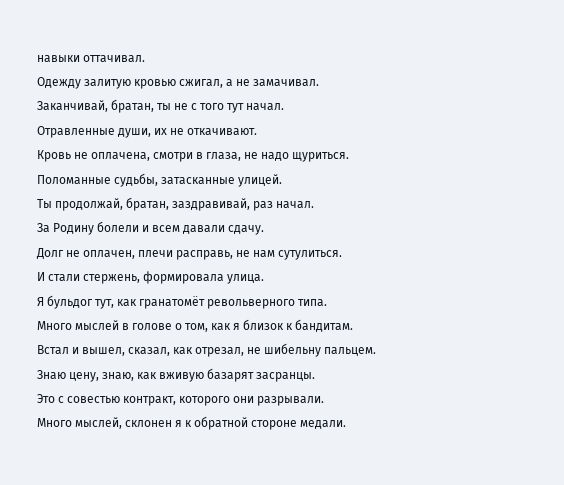навыки оттачивал.
Одежду залитую кровью сжигал, а не замачивал.
Заканчивай, братан, ты не с того тут начал.
Отравленные души, их не откачивают.
Кровь не оплачена, смотри в глаза, не надо щуриться.
Поломанные судьбы, затасканные улицей.
Ты продолжай, братан, заздравивай, раз начал.
За Родину болели и всем давали сдачу.
Долг не оплачен, плечи расправь, не нам сутулиться.
И стали стержень, формировала улица.
Я бульдог тут, как гранатомёт револьверного типа.
Много мыслей в голове о том, как я близок к бандитам.
Встал и вышел, сказал, как отрезал, не шибельну пальцем.
Знаю цену, знаю, как вживую базарят засранцы.
Это с совестью контракт, которого они разрывали.
Много мыслей, склонен я к обратной стороне медали.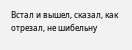Встал и вышел, сказал, как отрезал, не шибельну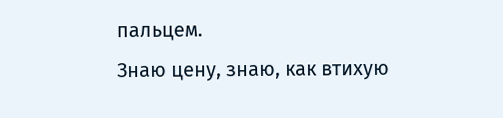пальцем.
Знаю цену, знаю, как втихую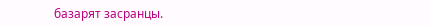базарят засранцы.